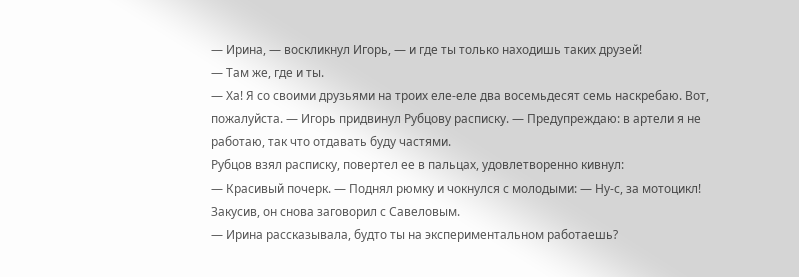— Ирина, — воскликнул Игорь, — и где ты только находишь таких друзей!
— Там же, где и ты.
— Ха! Я со своими друзьями на троих еле-еле два восемьдесят семь наскребаю. Вот, пожалуйста. — Игорь придвинул Рубцову расписку. — Предупреждаю: в артели я не работаю, так что отдавать буду частями.
Рубцов взял расписку, повертел ее в пальцах, удовлетворенно кивнул:
— Красивый почерк. — Поднял рюмку и чокнулся с молодыми: — Ну-с, за мотоцикл!
Закусив, он снова заговорил с Савеловым.
— Ирина рассказывала, будто ты на экспериментальном работаешь?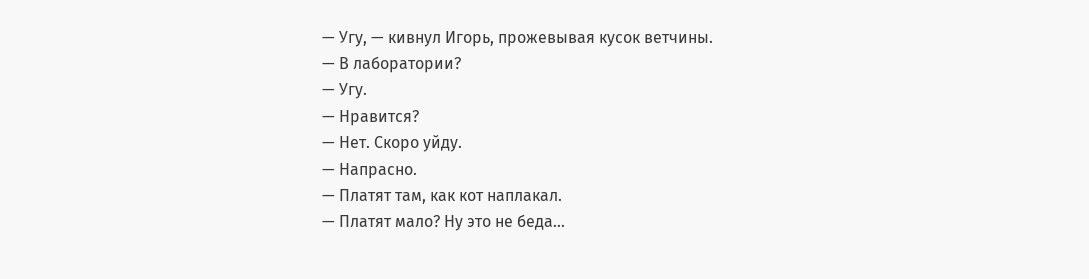— Угу, — кивнул Игорь, прожевывая кусок ветчины.
— В лаборатории?
— Угу.
— Нравится?
— Нет. Скоро уйду.
— Напрасно.
— Платят там, как кот наплакал.
— Платят мало? Ну это не беда…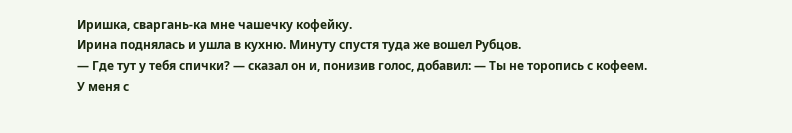Иришка, сваргань-ка мне чашечку кофейку.
Ирина поднялась и ушла в кухню. Минуту спустя туда же вошел Рубцов.
— Где тут у тебя спички? — сказал он и, понизив голос, добавил: — Ты не торопись с кофеем. У меня с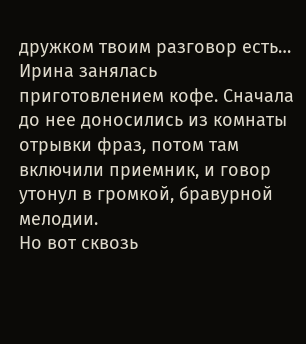дружком твоим разговор есть…
Ирина занялась приготовлением кофе. Сначала до нее доносились из комнаты отрывки фраз, потом там включили приемник, и говор утонул в громкой, бравурной мелодии.
Но вот сквозь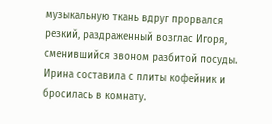музыкальную ткань вдруг прорвался резкий, раздраженный возглас Игоря, сменившийся звоном разбитой посуды.
Ирина составила с плиты кофейник и бросилась в комнату.